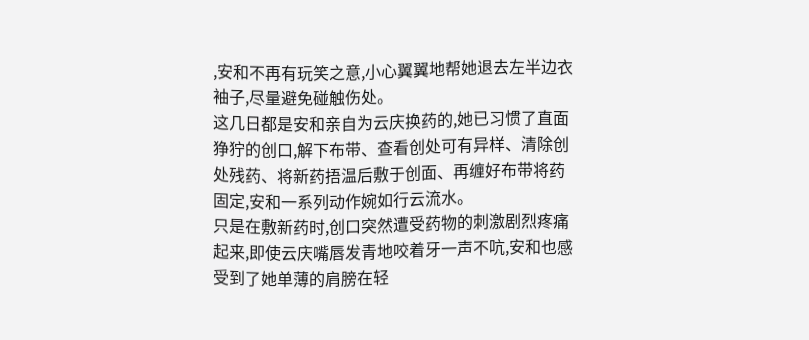,安和不再有玩笑之意,小心翼翼地帮她退去左半边衣袖子,尽量避免碰触伤处。
这几日都是安和亲自为云庆换药的,她已习惯了直面狰狞的创口,解下布带、查看创处可有异样、清除创处残药、将新药捂温后敷于创面、再缠好布带将药固定,安和一系列动作婉如行云流水。
只是在敷新药时,创口突然遭受药物的刺激剧烈疼痛起来,即使云庆嘴唇发青地咬着牙一声不吭,安和也感受到了她单薄的肩膀在轻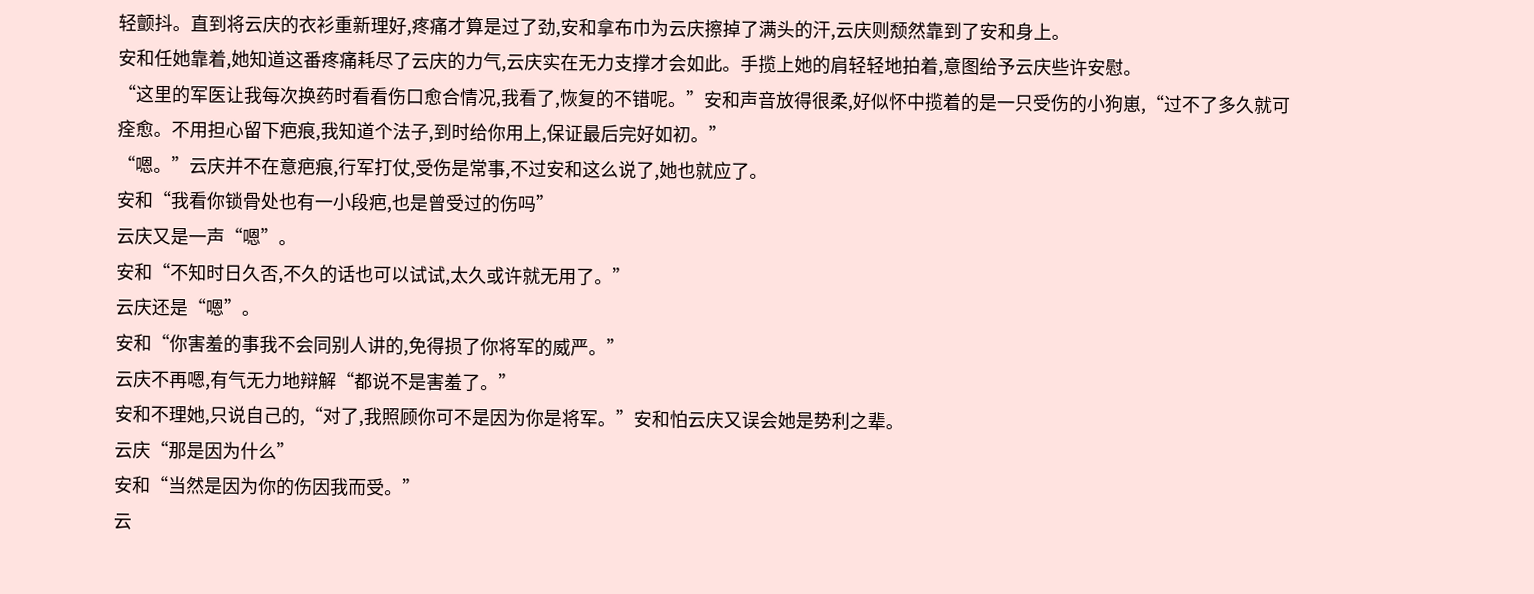轻颤抖。直到将云庆的衣衫重新理好,疼痛才算是过了劲,安和拿布巾为云庆擦掉了满头的汗,云庆则颓然靠到了安和身上。
安和任她靠着,她知道这番疼痛耗尽了云庆的力气,云庆实在无力支撑才会如此。手揽上她的肩轻轻地拍着,意图给予云庆些许安慰。
“这里的军医让我每次换药时看看伤口愈合情况,我看了,恢复的不错呢。”安和声音放得很柔,好似怀中揽着的是一只受伤的小狗崽,“过不了多久就可痊愈。不用担心留下疤痕,我知道个法子,到时给你用上,保证最后完好如初。”
“嗯。”云庆并不在意疤痕,行军打仗,受伤是常事,不过安和这么说了,她也就应了。
安和“我看你锁骨处也有一小段疤,也是曾受过的伤吗”
云庆又是一声“嗯”。
安和“不知时日久否,不久的话也可以试试,太久或许就无用了。”
云庆还是“嗯”。
安和“你害羞的事我不会同别人讲的,免得损了你将军的威严。”
云庆不再嗯,有气无力地辩解“都说不是害羞了。”
安和不理她,只说自己的,“对了,我照顾你可不是因为你是将军。”安和怕云庆又误会她是势利之辈。
云庆“那是因为什么”
安和“当然是因为你的伤因我而受。”
云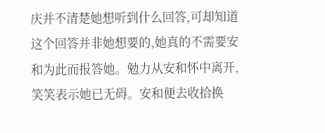庆并不清楚她想听到什么回答,可却知道这个回答并非她想要的,她真的不需要安和为此而报答她。勉力从安和怀中离开,笑笑表示她已无碍。安和便去收拾换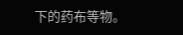下的药布等物。